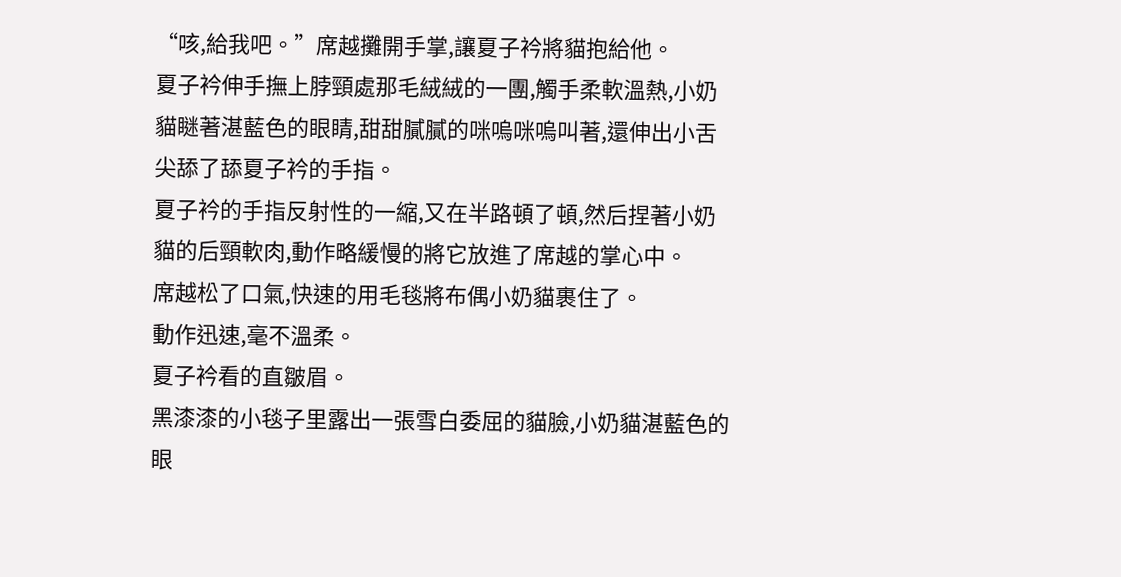“咳,給我吧。”席越攤開手掌,讓夏子衿將貓抱給他。
夏子衿伸手撫上脖頸處那毛絨絨的一團,觸手柔軟溫熱,小奶貓瞇著湛藍色的眼睛,甜甜膩膩的咪嗚咪嗚叫著,還伸出小舌尖舔了舔夏子衿的手指。
夏子衿的手指反射性的一縮,又在半路頓了頓,然后捏著小奶貓的后頸軟肉,動作略緩慢的將它放進了席越的掌心中。
席越松了口氣,快速的用毛毯將布偶小奶貓裹住了。
動作迅速,毫不溫柔。
夏子衿看的直皺眉。
黑漆漆的小毯子里露出一張雪白委屈的貓臉,小奶貓湛藍色的眼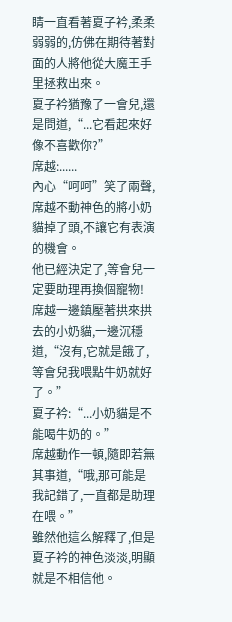睛一直看著夏子衿,柔柔弱弱的,仿佛在期待著對面的人將他從大魔王手里拯救出來。
夏子衿猶豫了一會兒,還是問道,“...它看起來好像不喜歡你?”
席越:......
內心“呵呵”笑了兩聲,席越不動神色的將小奶貓掉了頭,不讓它有表演的機會。
他已經決定了,等會兒一定要助理再換個寵物!
席越一邊鎮壓著拱來拱去的小奶貓,一邊沉穩道,“沒有,它就是餓了,等會兒我喂點牛奶就好了。”
夏子衿:“...小奶貓是不能喝牛奶的。”
席越動作一頓,隨即若無其事道,“哦,那可能是我記錯了,一直都是助理在喂。”
雖然他這么解釋了,但是夏子衿的神色淡淡,明顯就是不相信他。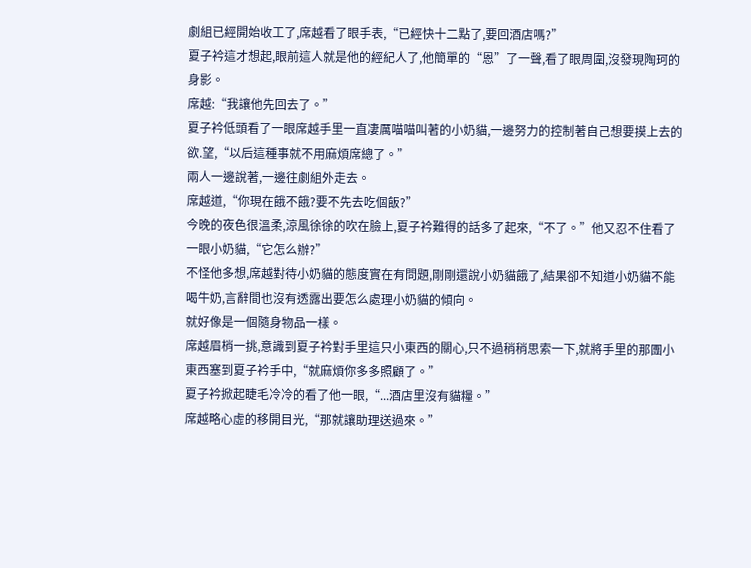劇組已經開始收工了,席越看了眼手表,“已經快十二點了,要回酒店嗎?”
夏子衿這才想起,眼前這人就是他的經紀人了,他簡單的“恩”了一聲,看了眼周圍,沒發現陶珂的身影。
席越:“我讓他先回去了。”
夏子衿低頭看了一眼席越手里一直凄厲喵喵叫著的小奶貓,一邊努力的控制著自己想要摸上去的欲.望,“以后這種事就不用麻煩席總了。”
兩人一邊說著,一邊往劇組外走去。
席越道,“你現在餓不餓?要不先去吃個飯?”
今晚的夜色很溫柔,涼風徐徐的吹在臉上,夏子衿難得的話多了起來,“不了。”他又忍不住看了一眼小奶貓,“它怎么辦?”
不怪他多想,席越對待小奶貓的態度實在有問題,剛剛還說小奶貓餓了,結果卻不知道小奶貓不能喝牛奶,言辭間也沒有透露出要怎么處理小奶貓的傾向。
就好像是一個隨身物品一樣。
席越眉梢一挑,意識到夏子衿對手里這只小東西的關心,只不過稍稍思索一下,就將手里的那團小東西塞到夏子衿手中,“就麻煩你多多照顧了。”
夏子衿掀起睫毛冷冷的看了他一眼,“...酒店里沒有貓糧。”
席越略心虛的移開目光,“那就讓助理送過來。”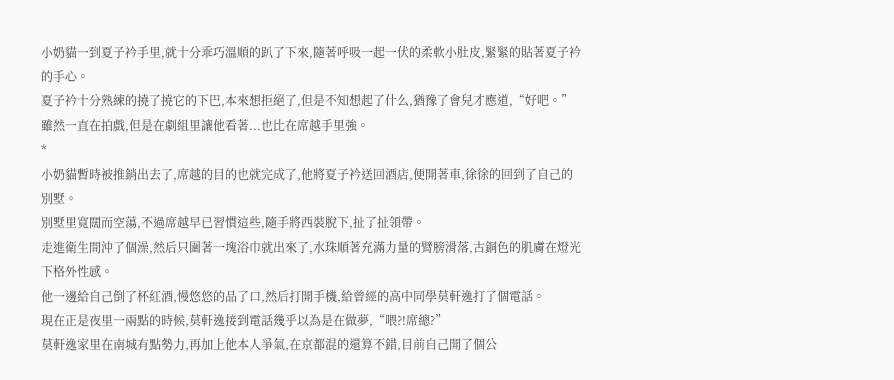小奶貓一到夏子衿手里,就十分乖巧溫順的趴了下來,隨著呼吸一起一伏的柔軟小肚皮,緊緊的貼著夏子衿的手心。
夏子衿十分熟練的撓了撓它的下巴,本來想拒絕了,但是不知想起了什么,猶豫了會兒才應道,“好吧。”
雖然一直在拍戲,但是在劇組里讓他看著...也比在席越手里強。
*
小奶貓暫時被推銷出去了,席越的目的也就完成了,他將夏子衿送回酒店,便開著車,徐徐的回到了自己的別墅。
別墅里寬闊而空蕩,不過席越早已習慣這些,隨手將西裝脫下,扯了扯領帶。
走進衛生間沖了個澡,然后只圍著一塊浴巾就出來了,水珠順著充滿力量的臂膀滑落,古銅色的肌膚在燈光下格外性感。
他一邊給自己倒了杯紅酒,慢悠悠的品了口,然后打開手機,給曾經的高中同學莫軒逸打了個電話。
現在正是夜里一兩點的時候,莫軒逸接到電話幾乎以為是在做夢,“喂?!席總?”
莫軒逸家里在南城有點勢力,再加上他本人爭氣,在京都混的還算不錯,目前自己開了個公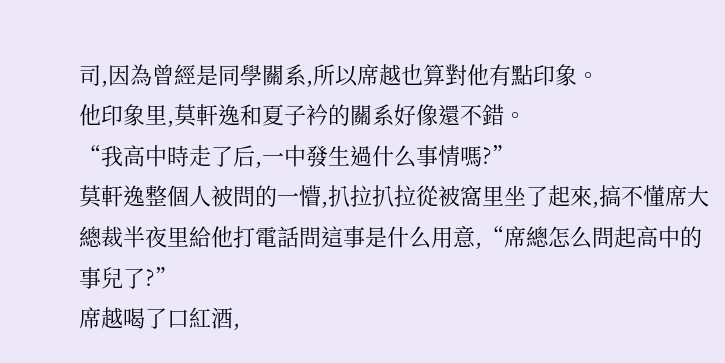司,因為曾經是同學關系,所以席越也算對他有點印象。
他印象里,莫軒逸和夏子衿的關系好像還不錯。
“我高中時走了后,一中發生過什么事情嗎?”
莫軒逸整個人被問的一懵,扒拉扒拉從被窩里坐了起來,搞不懂席大總裁半夜里給他打電話問這事是什么用意,“席總怎么問起高中的事兒了?”
席越喝了口紅酒,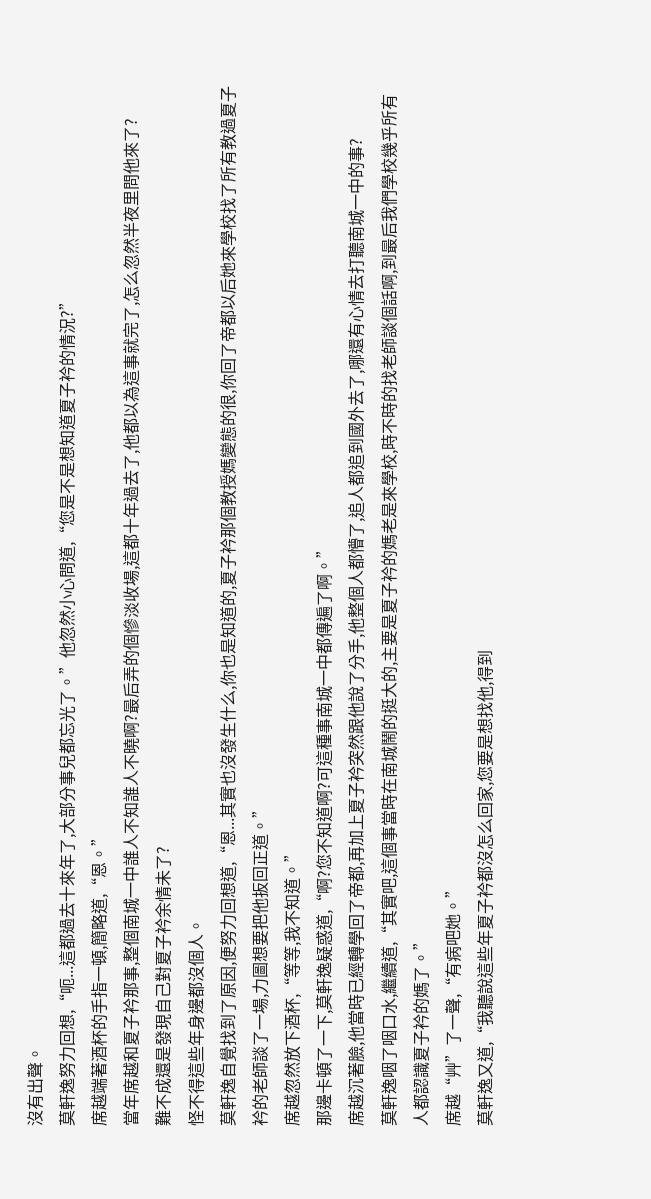沒有出聲。
莫軒逸努力回想,“呃...這都過去十來年了,大部分事兒都忘光了。”他忽然小心問道,“您是不是想知道夏子衿的情況?”
席越端著酒杯的手指一頓,簡略道,“恩。”
當年席越和夏子衿那事,整個南城一中誰人不知誰人不曉啊?最后弄的個慘淡收場,這都十年過去了,他都以為這事就完了,怎么忽然半夜里問他來了?
難不成還是發現自己對夏子衿余情未了?
怪不得這些年身邊都沒個人。
莫軒逸自覺找到了原因,便努力回想道,“恩...其實也沒發生什么,你也是知道的,夏子衿那個教授媽變態的很,你回了帝都以后她來學校找了所有教過夏子衿的老師談了一場,力圖想要把他扳回正道。”
席越忽然放下酒杯,“等等,我不知道。”
那邊卡頓了一下,莫軒逸疑惑道,“啊?您不知道啊?可這種事南城一中都傳遍了啊。”
席越沉著臉,他當時已經轉學回了帝都,再加上夏子衿突然跟他說了分手,他整個人都懵了,追人都追到國外去了,哪還有心情去打聽南城一中的事?
莫軒逸咽了咽口水,繼續道,“其實吧,這個事當時在南城鬧的挺大的,主要是夏子衿的媽老是來學校,時不時的找老師談個話啊,到最后我們學校幾乎所有人都認識夏子衿的媽了。”
席越“艸”了一聲,“有病吧她。”
莫軒逸又道,“我聽說這些年夏子衿都沒怎么回家,您要是想找他,得到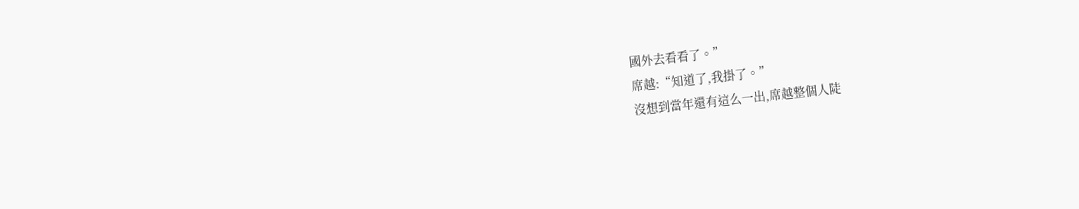國外去看看了。”
席越:“知道了,我掛了。”
沒想到當年還有這么一出,席越整個人陡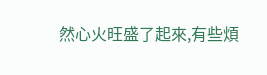然心火旺盛了起來,有些煩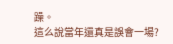躁。
這么說當年還真是誤會一場?